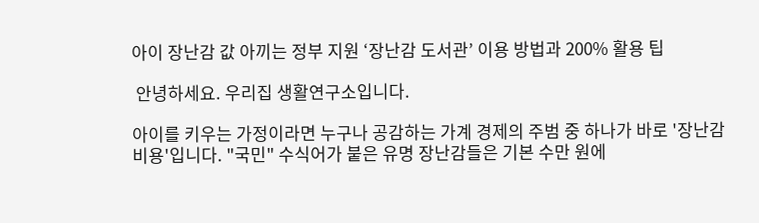아이 장난감 값 아끼는 정부 지원 ‘장난감 도서관’ 이용 방법과 200% 활용 팁

 안녕하세요. 우리집 생활연구소입니다.

아이를 키우는 가정이라면 누구나 공감하는 가계 경제의 주범 중 하나가 바로 '장난감 비용'입니다. "국민" 수식어가 붙은 유명 장난감들은 기본 수만 원에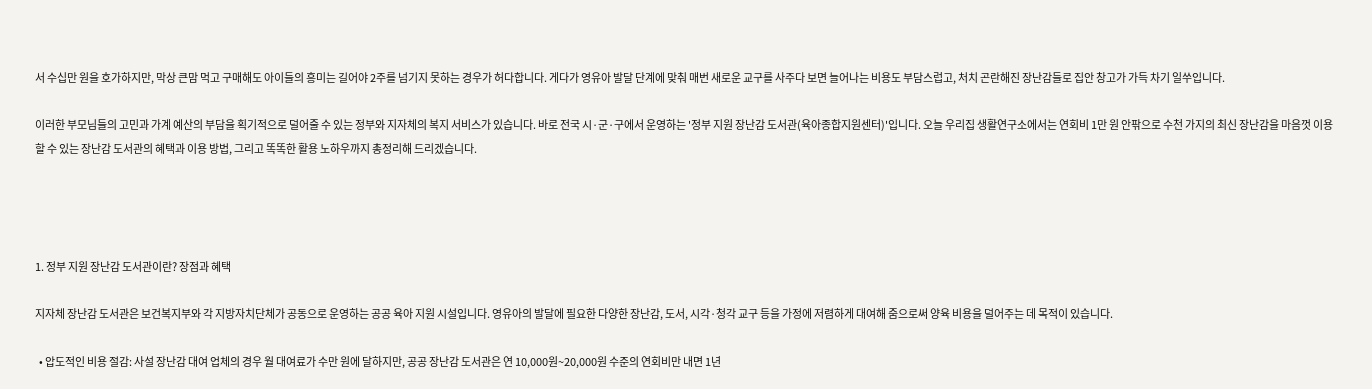서 수십만 원을 호가하지만, 막상 큰맘 먹고 구매해도 아이들의 흥미는 길어야 2주를 넘기지 못하는 경우가 허다합니다. 게다가 영유아 발달 단계에 맞춰 매번 새로운 교구를 사주다 보면 늘어나는 비용도 부담스럽고, 처치 곤란해진 장난감들로 집안 창고가 가득 차기 일쑤입니다.

이러한 부모님들의 고민과 가계 예산의 부담을 획기적으로 덜어줄 수 있는 정부와 지자체의 복지 서비스가 있습니다. 바로 전국 시·군·구에서 운영하는 '정부 지원 장난감 도서관(육아종합지원센터)'입니다. 오늘 우리집 생활연구소에서는 연회비 1만 원 안팎으로 수천 가지의 최신 장난감을 마음껏 이용할 수 있는 장난감 도서관의 혜택과 이용 방법, 그리고 똑똑한 활용 노하우까지 총정리해 드리겠습니다.




1. 정부 지원 장난감 도서관이란? 장점과 혜택

지자체 장난감 도서관은 보건복지부와 각 지방자치단체가 공동으로 운영하는 공공 육아 지원 시설입니다. 영유아의 발달에 필요한 다양한 장난감, 도서, 시각·청각 교구 등을 가정에 저렴하게 대여해 줌으로써 양육 비용을 덜어주는 데 목적이 있습니다.

  • 압도적인 비용 절감: 사설 장난감 대여 업체의 경우 월 대여료가 수만 원에 달하지만, 공공 장난감 도서관은 연 10,000원~20,000원 수준의 연회비만 내면 1년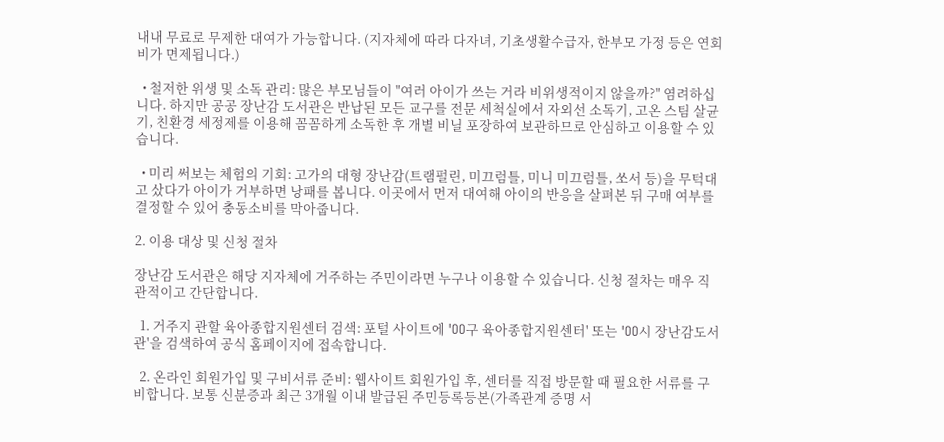내내 무료로 무제한 대여가 가능합니다. (지자체에 따라 다자녀, 기초생활수급자, 한부모 가정 등은 연회비가 면제됩니다.)

  • 철저한 위생 및 소독 관리: 많은 부모님들이 "여러 아이가 쓰는 거라 비위생적이지 않을까?" 염려하십니다. 하지만 공공 장난감 도서관은 반납된 모든 교구를 전문 세척실에서 자외선 소독기, 고온 스팀 살균기, 친환경 세정제를 이용해 꼼꼼하게 소독한 후 개별 비닐 포장하여 보관하므로 안심하고 이용할 수 있습니다.

  • 미리 써보는 체험의 기회: 고가의 대형 장난감(트램펄린, 미끄럼틀, 미니 미끄럼틀, 쏘서 등)을 무턱대고 샀다가 아이가 거부하면 낭패를 봅니다. 이곳에서 먼저 대여해 아이의 반응을 살펴본 뒤 구매 여부를 결정할 수 있어 충동소비를 막아줍니다.

2. 이용 대상 및 신청 절차

장난감 도서관은 해당 지자체에 거주하는 주민이라면 누구나 이용할 수 있습니다. 신청 절차는 매우 직관적이고 간단합니다.

  1. 거주지 관할 육아종합지원센터 검색: 포털 사이트에 'OO구 육아종합지원센터' 또는 'OO시 장난감도서관'을 검색하여 공식 홈페이지에 접속합니다.

  2. 온라인 회원가입 및 구비서류 준비: 웹사이트 회원가입 후, 센터를 직접 방문할 때 필요한 서류를 구비합니다. 보통 신분증과 최근 3개월 이내 발급된 주민등록등본(가족관계 증명 서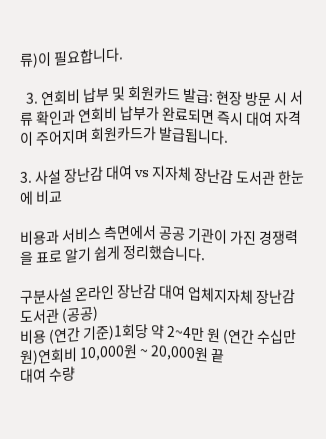류)이 필요합니다.

  3. 연회비 납부 및 회원카드 발급: 현장 방문 시 서류 확인과 연회비 납부가 완료되면 즉시 대여 자격이 주어지며 회원카드가 발급됩니다.

3. 사설 장난감 대여 vs 지자체 장난감 도서관 한눈에 비교

비용과 서비스 측면에서 공공 기관이 가진 경쟁력을 표로 알기 쉽게 정리했습니다.

구분사설 온라인 장난감 대여 업체지자체 장난감 도서관 (공공)
비용 (연간 기준)1회당 약 2~4만 원 (연간 수십만 원)연회비 10,000원 ~ 20,000원 끝
대여 수량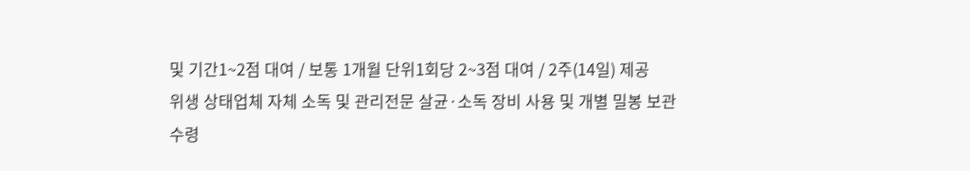및 기간1~2점 대여 / 보통 1개월 단위1회당 2~3점 대여 / 2주(14일) 제공
위생 상태업체 자체 소독 및 관리전문 살균·소독 장비 사용 및 개별 밀봉 보관
수령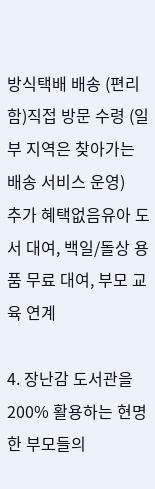방식택배 배송 (편리함)직접 방문 수령 (일부 지역은 찾아가는 배송 서비스 운영)
추가 혜택없음유아 도서 대여, 백일/돌상 용품 무료 대여, 부모 교육 연계

4. 장난감 도서관을 200% 활용하는 현명한 부모들의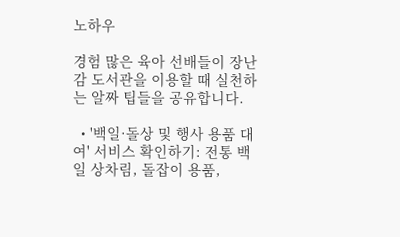노하우

경험 많은 육아 선배들이 장난감 도서관을 이용할 때 실천하는 알짜 팁들을 공유합니다.

  • '백일·돌상 및 행사 용품 대여' 서비스 확인하기: 전통 백일 상차림, 돌잡이 용품,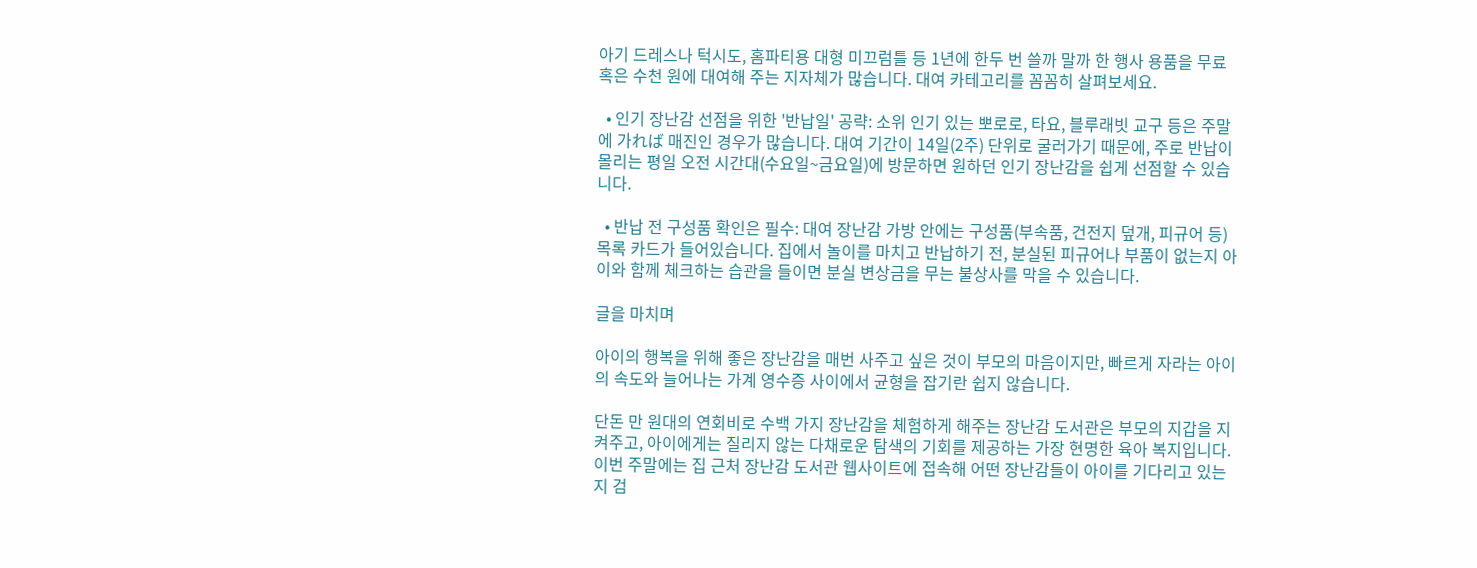아기 드레스나 턱시도, 홈파티용 대형 미끄럼틀 등 1년에 한두 번 쓸까 말까 한 행사 용품을 무료 혹은 수천 원에 대여해 주는 지자체가 많습니다. 대여 카테고리를 꼼꼼히 살펴보세요.

  • 인기 장난감 선점을 위한 '반납일' 공략: 소위 인기 있는 뽀로로, 타요, 블루래빗 교구 등은 주말에 가れば 매진인 경우가 많습니다. 대여 기간이 14일(2주) 단위로 굴러가기 때문에, 주로 반납이 몰리는 평일 오전 시간대(수요일~금요일)에 방문하면 원하던 인기 장난감을 쉽게 선점할 수 있습니다.

  • 반납 전 구성품 확인은 필수: 대여 장난감 가방 안에는 구성품(부속품, 건전지 덮개, 피규어 등) 목록 카드가 들어있습니다. 집에서 놀이를 마치고 반납하기 전, 분실된 피규어나 부품이 없는지 아이와 함께 체크하는 습관을 들이면 분실 변상금을 무는 불상사를 막을 수 있습니다.

글을 마치며

아이의 행복을 위해 좋은 장난감을 매번 사주고 싶은 것이 부모의 마음이지만, 빠르게 자라는 아이의 속도와 늘어나는 가계 영수증 사이에서 균형을 잡기란 쉽지 않습니다.

단돈 만 원대의 연회비로 수백 가지 장난감을 체험하게 해주는 장난감 도서관은 부모의 지갑을 지켜주고, 아이에게는 질리지 않는 다채로운 탐색의 기회를 제공하는 가장 현명한 육아 복지입니다. 이번 주말에는 집 근처 장난감 도서관 웹사이트에 접속해 어떤 장난감들이 아이를 기다리고 있는지 검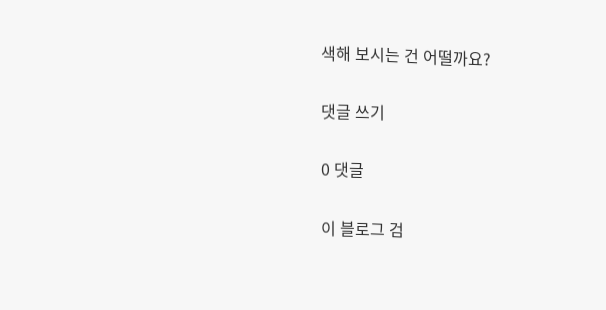색해 보시는 건 어떨까요?

댓글 쓰기

0 댓글

이 블로그 검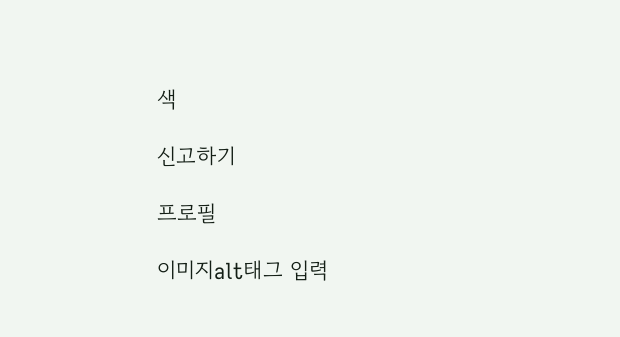색

신고하기

프로필

이미지alt태그 입력